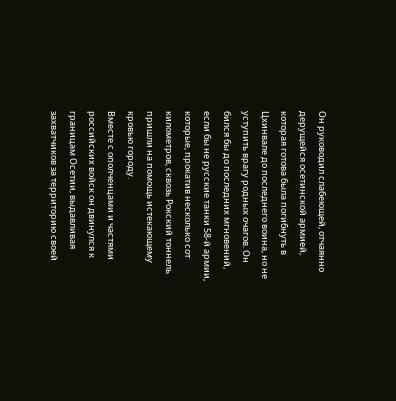Он руководил слабеющей, отчаянно дерущейся осетинской армией, которая готова была погибнуть в Цхинвале до последнего воина, но не уступить врагу родных очагов. Он бился бы до последних мгновений, если бы не русские танки 58-й армии, которые, прокатив несколько сот километров, сквозь Рокский тоннель пришли на помощь истекающему кровью городу.
Вместе с ополченцами и частями российских войск он двинулся к границам Осетии, выдавливая захватчиков за территорию своей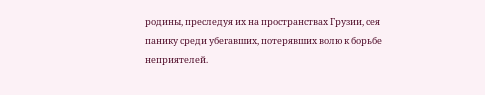родины, преследуя их на пространствах Грузии, сея панику среди убегавших, потерявших волю к борьбе неприятелей.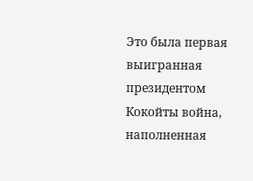Это была первая выигранная президентом Кокойты война, наполненная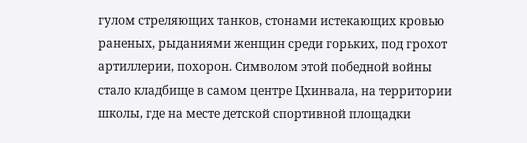гулом стреляющих танков, стонами истекающих кровью раненых, рыданиями женщин среди горьких, под грохот артиллерии, похорон. Символом этой победной войны стало кладбище в самом центре Цхинвала, на территории школы, где на месте детской спортивной площадки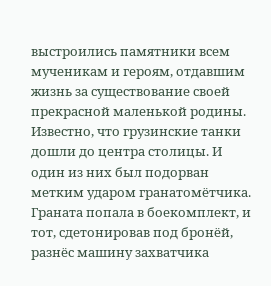выстроились памятники всем мученикам и героям, отдавшим жизнь за существование своей прекрасной маленькой родины.
Известно, что грузинские танки дошли до центра столицы. И один из них был подорван метким ударом гранатомётчика. Граната попала в боекомплект, и тот, сдетонировав под бронёй, разнёс машину захватчика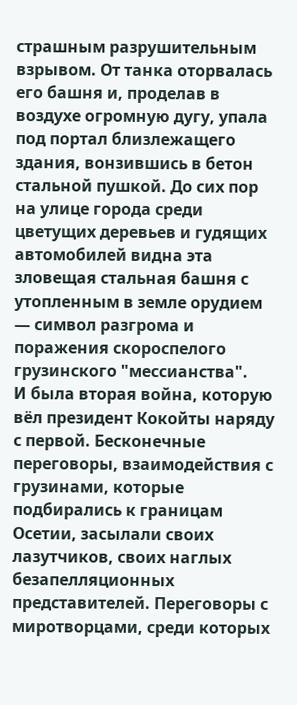страшным разрушительным взрывом. От танка оторвалась его башня и, проделав в воздухе огромную дугу, упала под портал близлежащего здания, вонзившись в бетон стальной пушкой. До сих пор на улице города среди цветущих деревьев и гудящих автомобилей видна эта зловещая стальная башня с утопленным в земле орудием — символ разгрома и поражения скороспелого грузинского "мессианства".
И была вторая война, которую вёл президент Кокойты наряду с первой. Бесконечные переговоры, взаимодействия с грузинами, которые подбирались к границам Осетии, засылали своих лазутчиков, своих наглых безапелляционных представителей. Переговоры с миротворцами, среди которых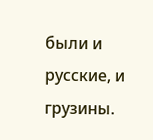были и русские, и грузины.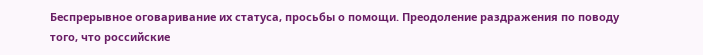Беспрерывное оговаривание их статуса, просьбы о помощи. Преодоление раздражения по поводу того, что российские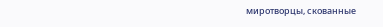миротворцы, скованные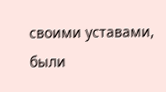своими уставами, были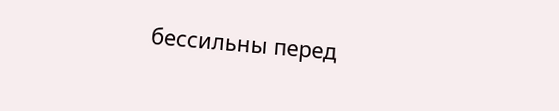бессильны перед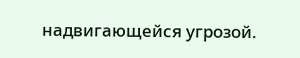надвигающейся угрозой.